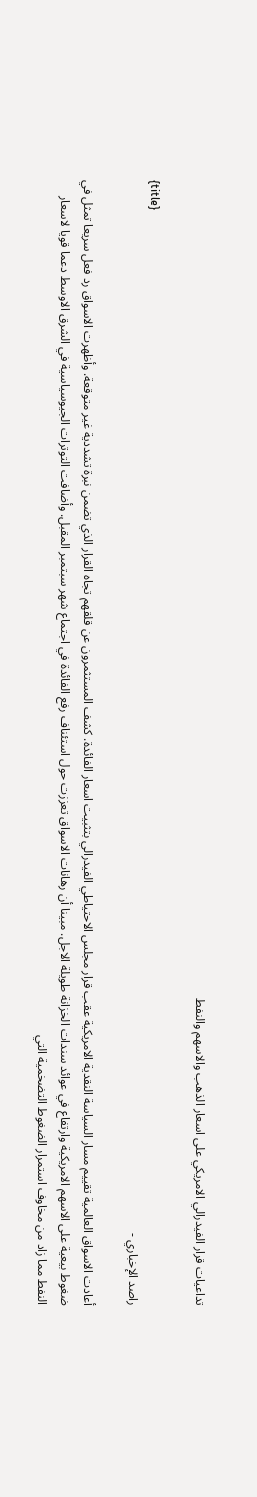تداعيات قرار الفيدرالي الامريكي على اسعار الذهب والاسهم والنفط

{title}
راصد الإخباري -

أعادت الاسواق العالمية تقييم مسار السياسة النقدية الامريكية عقب قرار مجلس الاحتياطي الفيدرالي بتثبيت اسعار الفائدة. كشف المستثمرون عن قلقهم تجاه القرار الذي تضمن نبرة تشددية غير متوقعة. وأظهرت الاسواق رد فعل سريعا تمثل في ضغوط بيعية على الاسهم الامريكية وارتفاع في عوائد سندات الخزانة طويلة الاجل. مبينا أن رهانات الاسواق تعززت حول استئناف رفع الفائدة في اجتماع شهر سبتمبر المقبل. وأضافت التوترات الجيوسياسية في الشرق الاوسط دعما قويا لاسعار النفط مما زاد من مخاوف استمرار الضغوط التضخمية التي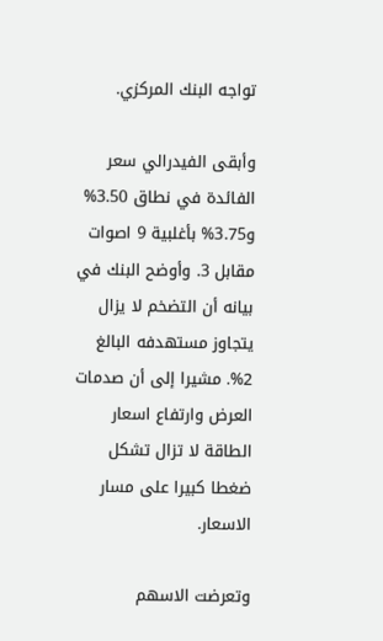تواجه البنك المركزي.

وأبقى الفيدرالي سعر الفائدة في نطاق 3.50% و3.75% بأغلبية 9 اصوات مقابل 3. وأوضح البنك في بيانه أن التضخم لا يزال يتجاوز مستهدفه البالغ 2%. مشيرا إلى أن صدمات العرض وارتفاع اسعار الطاقة لا تزال تشكل ضغطا كبيرا على مسار الاسعار.

وتعرضت الاسهم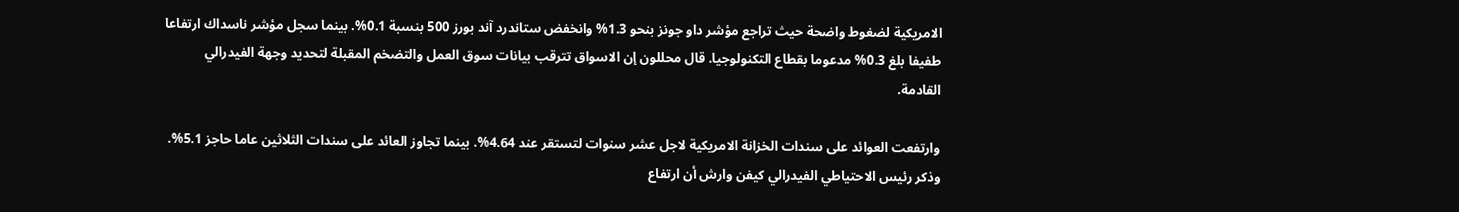الامريكية لضغوط واضحة حيث تراجع مؤشر داو جونز بنحو 1.3% وانخفض ستاندرد آند بورز 500 بنسبة 0.1%. بينما سجل مؤشر ناسداك ارتفاعا طفيفا بلغ 0.3% مدعوما بقطاع التكنولوجيا. قال محللون إن الاسواق تترقب بيانات سوق العمل والتضخم المقبلة لتحديد وجهة الفيدرالي القادمة.

وارتفعت العوائد على سندات الخزانة الامريكية لاجل عشر سنوات لتستقر عند 4.64%. بينما تجاوز العائد على سندات الثلاثين عاما حاجز 5.1%. وذكر رئيس الاحتياطي الفيدرالي كيفن وارش أن ارتفاع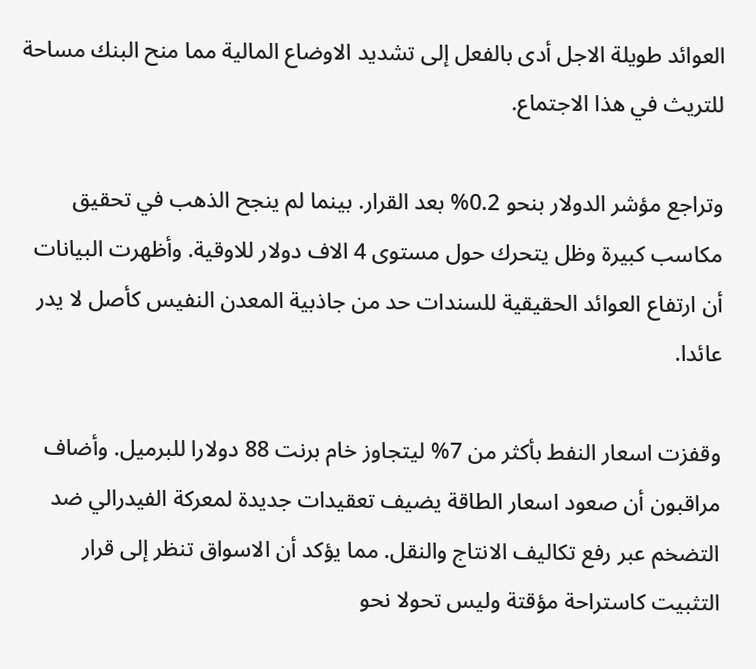العوائد طويلة الاجل أدى بالفعل إلى تشديد الاوضاع المالية مما منح البنك مساحة للتريث في هذا الاجتماع.

وتراجع مؤشر الدولار بنحو 0.2% بعد القرار. بينما لم ينجح الذهب في تحقيق مكاسب كبيرة وظل يتحرك حول مستوى 4 الاف دولار للاوقية. وأظهرت البيانات أن ارتفاع العوائد الحقيقية للسندات حد من جاذبية المعدن النفيس كأصل لا يدر عائدا.

وقفزت اسعار النفط بأكثر من 7% ليتجاوز خام برنت 88 دولارا للبرميل. وأضاف مراقبون أن صعود اسعار الطاقة يضيف تعقيدات جديدة لمعركة الفيدرالي ضد التضخم عبر رفع تكاليف الانتاج والنقل. مما يؤكد أن الاسواق تنظر إلى قرار التثبيت كاستراحة مؤقتة وليس تحولا نحو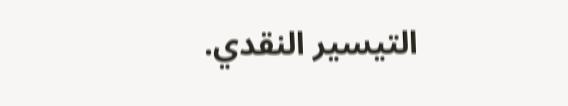التيسير النقدي.